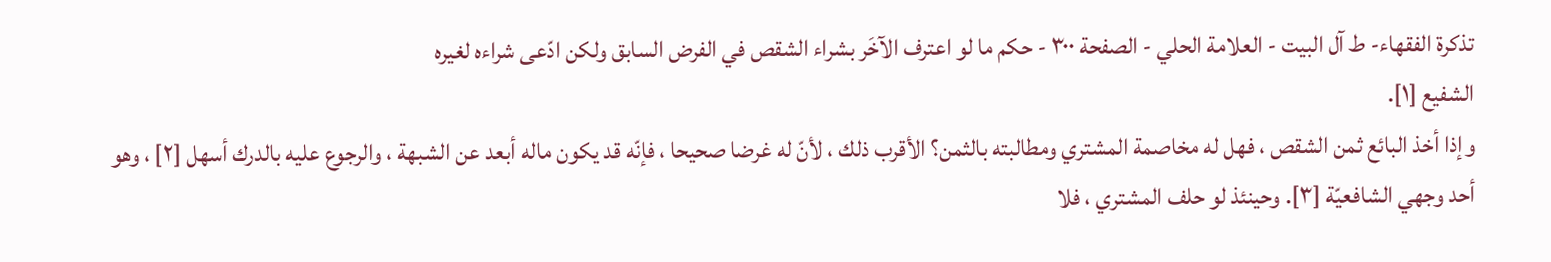تذكرة الفقهاء- ط آل البيت - العلامة الحلي - الصفحة ٣٠٠ - حكم ما لو اعترف الآخَر بشراء الشقص في الفرض السابق ولكن ادّعى شراءه لغيره
الشفيع [١].
وإذا أخذ البائع ثمن الشقص ، فهل له مخاصمة المشتري ومطالبته بالثمن؟ الأقرب ذلك ، لأنّ له غرضا صحيحا ، فإنّه قد يكون ماله أبعد عن الشبهة ، والرجوع عليه بالدرك أسهل [٢] ، وهو أحد وجهي الشافعيّة [٣]. وحينئذ لو حلف المشتري ، فلا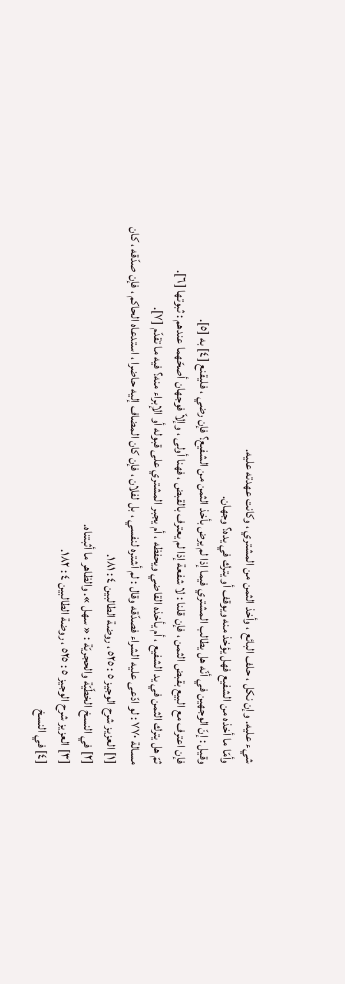شيء عليه. وإن نكل ، حلف البائع ، وأخذ الثمن من المشتري ، وكانت عهدته عليه.
وأمّا ما أخذه من الشفيع فهل يؤخذ منه ويوقف أو يترك في يده؟ وجهان.
وقيل : إنّ الوجهين في أنّه هل يطالب المشتري فيما إذا لم يرض بأخذ الثمن من الشفيع؟ فإن رضي ، فليقنع [٤] به [٥].
فإن اعترف مع البيع بقبض الثمن ، فإن قلنا : لا شفعة إذا لم يعترف بالقبض ، فهنا أولى ، وإلاّ فوجهان أصحّهما عندهم : ثبوتها [٦].
ثمّ هل يترك الثمن في يد الشفيع ، أم يأخذه القاضي ويحفظه ، أم يجبر المشتري على قبوله أو الإبراء منه؟ فيه ما تقدّم [٧].
مسالة ٧٧٠ : لو ادّعى عليه الشراء فصدّقه وقال : لم أشتره لنفسي ، بل لفلان ، فإن كان المضاف إليه حاضرا ، استدعاه الحاكم ، فإن صدّقه ، كان
[١] العزيز شرح الوجيز ٥ : ٥٢٥ ، روضة الطالبين ٤ : ١٨١.
[٢] في النسخ الخطّيّة والحجريّة : « سهل ». والظاهر ما أثبتناه.
[٣] العزيز شرح الوجيز ٥ : ٥٢٥ ، روضة الطالبين ٤ : ١٨٢.
[٤] في النسخ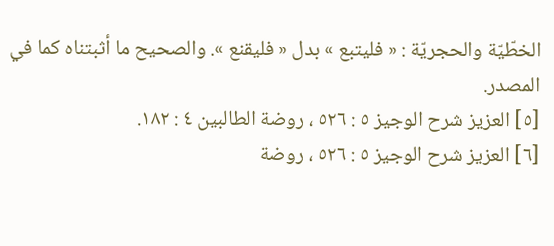الخطّيّة والحجريّة : « فليتبع » بدل « فليقنع ». والصحيح ما أثبتناه كما في المصدر.
[٥] العزيز شرح الوجيز ٥ : ٥٢٦ ، روضة الطالبين ٤ : ١٨٢.
[٦] العزيز شرح الوجيز ٥ : ٥٢٦ ، روضة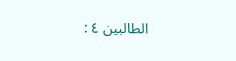الطالبين ٤ :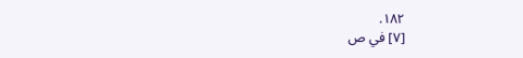١٨٢.
[٧] في ص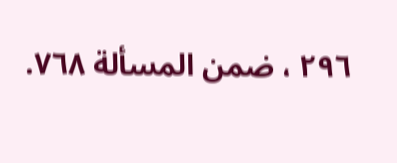٢٩٦ ، ضمن المسألة ٧٦٨.